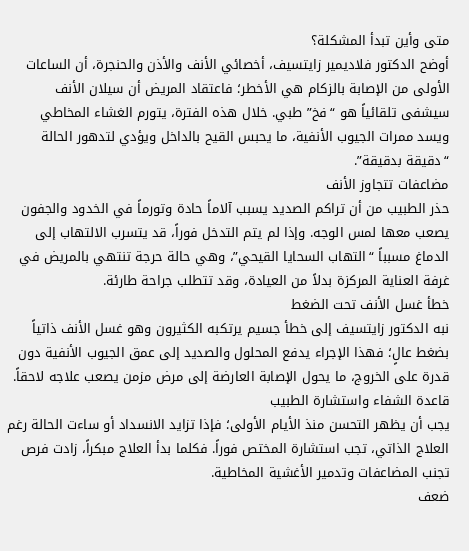متى وأين تبدأ المشكلة؟
أوضح الدكتور فلاديمير زايتسيف، أخصائي الأنف والأذن والحنجرة، أن الساعات الأولى من الإصابة بالزكام هي الأخطر؛ فاعتقاد المريض أن سيلان الأنف سيشفى تلقائياً هو “فخ” طبي. خلال هذه الفترة، يتورم الغشاء المخاطي ويسد ممرات الجيوب الأنفية، ما يحبس القيح بالداخل ويؤدي لتدهور الحالة “دقيقة بدقيقة”.
مضاعفات تتجاوز الأنف
حذر الطبيب من أن تراكم الصديد يسبب آلاماً حادة وتورماً في الخدود والجفون يصعب معها لمس الوجه. وإذا لم يتم التدخل فوراً، قد يتسرب الالتهاب إلى الدماغ مسبباً “التهاب السحايا القيحي”، وهي حالة حرجة تنتهي بالمريض في غرفة العناية المركزة بدلاً من العيادة، وقد تتطلب جراحة طارئة.
خطأ غسل الأنف تحت الضغط
نبه الدكتور زايتسيف إلى خطأ جسيم يرتكبه الكثيرون وهو غسل الأنف ذاتياً بضغط عالٍ؛ فهذا الإجراء يدفع المحلول والصديد إلى عمق الجيوب الأنفية دون قدرة على الخروج، ما يحول الإصابة العارضة إلى مرض مزمن يصعب علاجه لاحقاً.
قاعدة الشفاء واستشارة الطبيب
يجب أن يظهر التحسن منذ الأيام الأولى؛ فإذا تزايد الانسداد أو ساءت الحالة رغم العلاج الذاتي، تجب استشارة المختص فوراً. فكلما بدأ العلاج مبكراً، زادت فرص تجنب المضاعفات وتدمير الأغشية المخاطية.
ضعف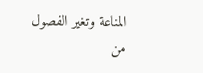المناعة وتغير الفصول
من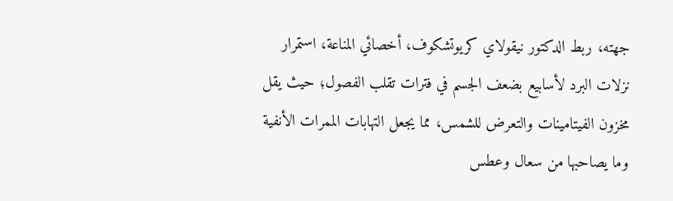جهته، ربط الدكتور نيقولاي كريوتشكوف، أخصائي المناعة، استمرار نزلات البرد لأسابيع بضعف الجسم في فترات تقلب الفصول؛ حيث يقل مخزون الفيتامينات والتعرض للشمس، مما يجعل التهابات الممرات الأنفية وما يصاحبها من سعال وعطس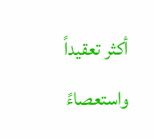أكثر تعقيداً واستعصاءً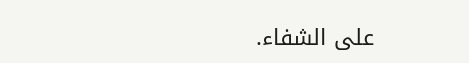على الشفاء.